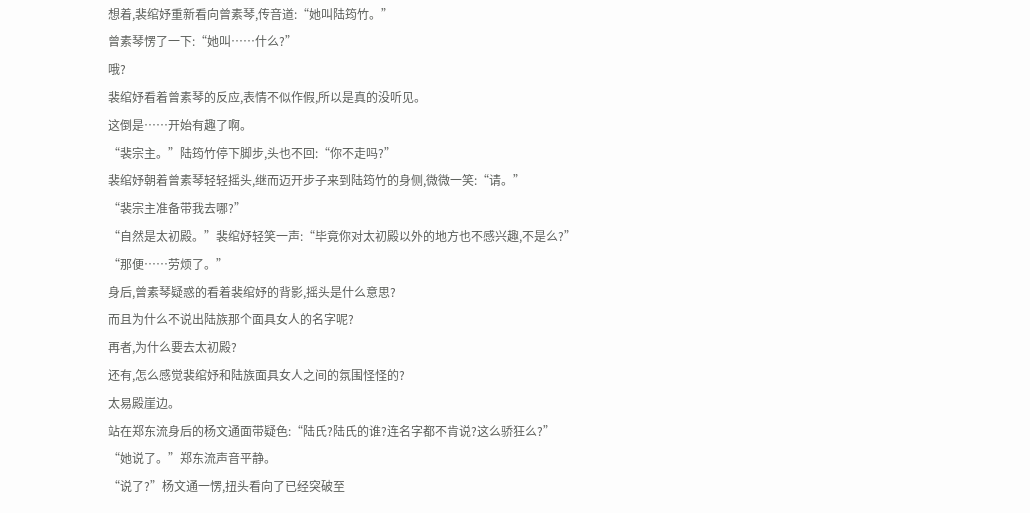想着,裴绾妤重新看向曾素琴,传音道:“她叫陆筠竹。”
曾素琴愣了一下:“她叫……什么?”
哦?
裴绾妤看着曾素琴的反应,表情不似作假,所以是真的没听见。
这倒是……开始有趣了啊。
“裴宗主。”陆筠竹停下脚步,头也不回:“你不走吗?”
裴绾妤朝着曾素琴轻轻摇头,继而迈开步子来到陆筠竹的身侧,微微一笑:“请。”
“裴宗主准备带我去哪?”
“自然是太初殿。”裴绾妤轻笑一声:“毕竟你对太初殿以外的地方也不感兴趣,不是么?”
“那便……劳烦了。”
身后,曾素琴疑惑的看着裴绾妤的背影,摇头是什么意思?
而且为什么不说出陆族那个面具女人的名字呢?
再者,为什么要去太初殿?
还有,怎么感觉裴绾妤和陆族面具女人之间的氛围怪怪的?
太易殿崖边。
站在郑东流身后的杨文通面带疑色:“陆氏?陆氏的谁?连名字都不肯说?这么骄狂么?”
“她说了。”郑东流声音平静。
“说了?”杨文通一愣,扭头看向了已经突破至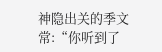神隐出关的季文常:“你听到了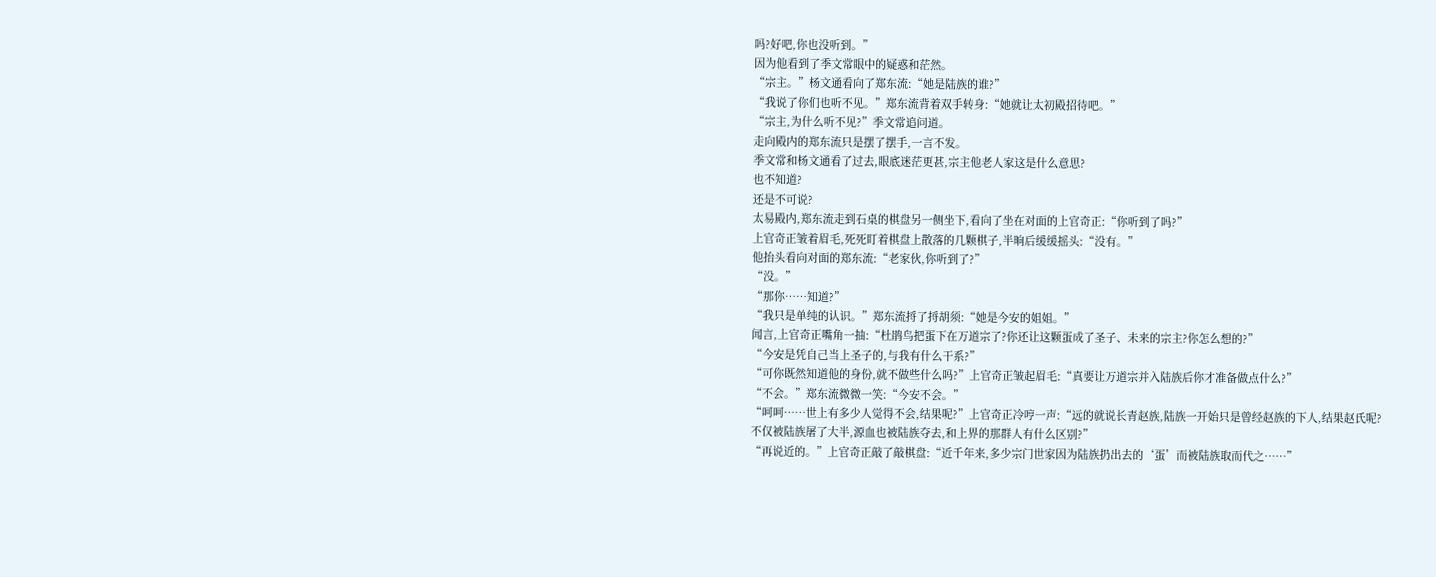吗?好吧,你也没听到。”
因为他看到了季文常眼中的疑惑和茫然。
“宗主。”杨文通看向了郑东流:“她是陆族的谁?”
“我说了你们也听不见。”郑东流背着双手转身:“她就让太初殿招待吧。”
“宗主,为什么听不见?”季文常追问道。
走向殿内的郑东流只是摆了摆手,一言不发。
季文常和杨文通看了过去,眼底迷茫更甚,宗主他老人家这是什么意思?
也不知道?
还是不可说?
太易殿内,郑东流走到石桌的棋盘另一侧坐下,看向了坐在对面的上官奇正:“你听到了吗?”
上官奇正皱着眉毛,死死盯着棋盘上散落的几颗棋子,半晌后缓缓摇头:“没有。”
他抬头看向对面的郑东流:“老家伙,你听到了?”
“没。”
“那你……知道?”
“我只是单纯的认识。”郑东流捋了捋胡须:“她是今安的姐姐。”
闻言,上官奇正嘴角一抽:“杜鹃鸟把蛋下在万道宗了?你还让这颗蛋成了圣子、未来的宗主?你怎么想的?”
“今安是凭自己当上圣子的,与我有什么干系?”
“可你既然知道他的身份,就不做些什么吗?”上官奇正皱起眉毛:“真要让万道宗并入陆族后你才准备做点什么?”
“不会。”郑东流微微一笑:“今安不会。”
“呵呵……世上有多少人觉得不会,结果呢?”上官奇正冷哼一声:“远的就说长青赵族,陆族一开始只是曾经赵族的下人,结果赵氏呢?
不仅被陆族屠了大半,源血也被陆族夺去,和上界的那群人有什么区别?”
“再说近的。”上官奇正敲了敲棋盘:“近千年来,多少宗门世家因为陆族扔出去的‘蛋’而被陆族取而代之……”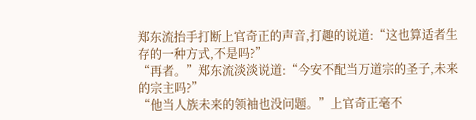郑东流抬手打断上官奇正的声音,打趣的说道:“这也算适者生存的一种方式,不是吗?”
“再者。”郑东流淡淡说道:“今安不配当万道宗的圣子,未来的宗主吗?”
“他当人族未来的领袖也没问题。”上官奇正毫不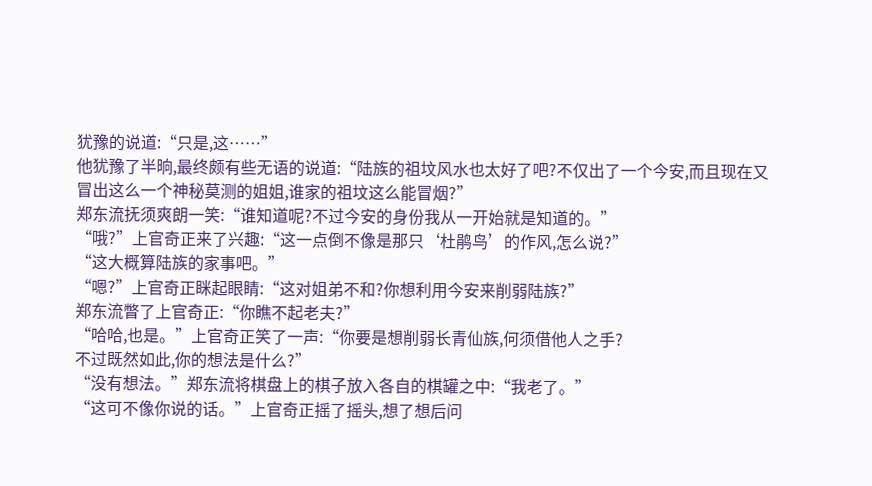犹豫的说道:“只是,这……”
他犹豫了半晌,最终颇有些无语的说道:“陆族的祖坟风水也太好了吧?不仅出了一个今安,而且现在又冒出这么一个神秘莫测的姐姐,谁家的祖坟这么能冒烟?”
郑东流抚须爽朗一笑:“谁知道呢?不过今安的身份我从一开始就是知道的。”
“哦?”上官奇正来了兴趣:“这一点倒不像是那只‘杜鹃鸟’的作风,怎么说?”
“这大概算陆族的家事吧。”
“嗯?”上官奇正眯起眼睛:“这对姐弟不和?你想利用今安来削弱陆族?”
郑东流瞥了上官奇正:“你瞧不起老夫?”
“哈哈,也是。”上官奇正笑了一声:“你要是想削弱长青仙族,何须借他人之手?
不过既然如此,你的想法是什么?”
“没有想法。”郑东流将棋盘上的棋子放入各自的棋罐之中:“我老了。”
“这可不像你说的话。”上官奇正摇了摇头,想了想后问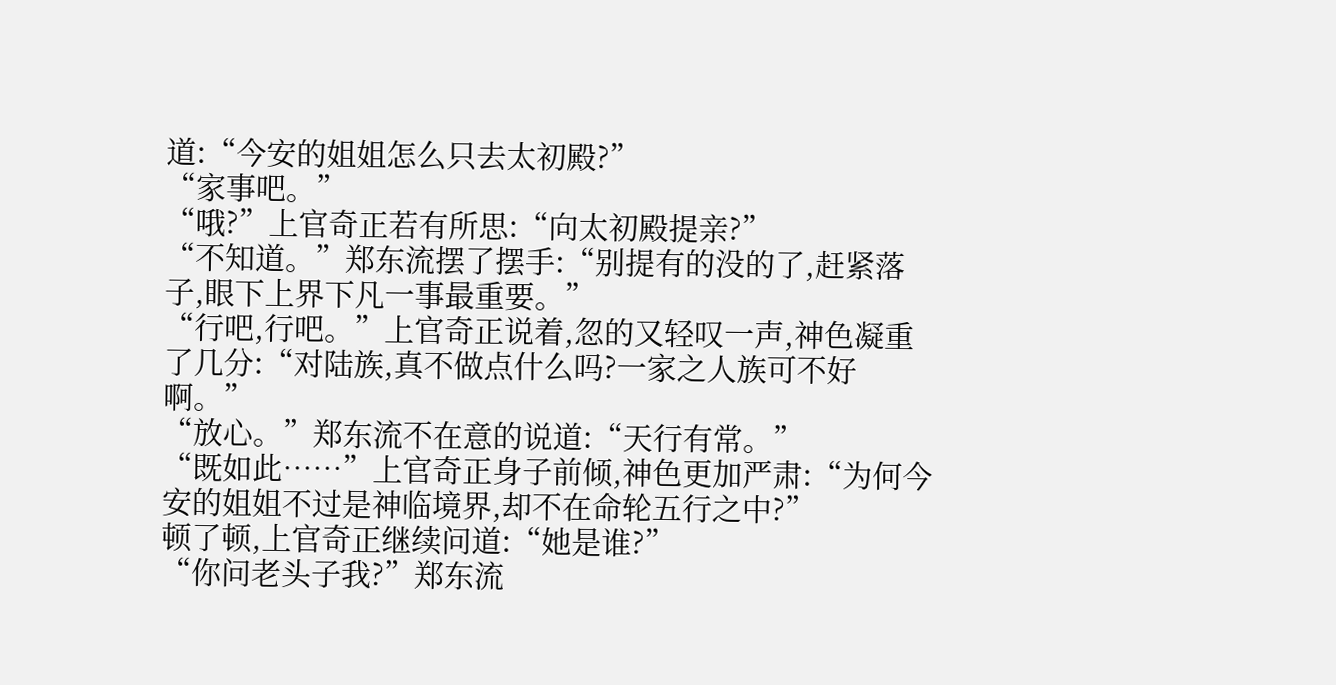道:“今安的姐姐怎么只去太初殿?”
“家事吧。”
“哦?”上官奇正若有所思:“向太初殿提亲?”
“不知道。”郑东流摆了摆手:“别提有的没的了,赶紧落子,眼下上界下凡一事最重要。”
“行吧,行吧。”上官奇正说着,忽的又轻叹一声,神色凝重了几分:“对陆族,真不做点什么吗?一家之人族可不好啊。”
“放心。”郑东流不在意的说道:“天行有常。”
“既如此……”上官奇正身子前倾,神色更加严肃:“为何今安的姐姐不过是神临境界,却不在命轮五行之中?”
顿了顿,上官奇正继续问道:“她是谁?”
“你问老头子我?”郑东流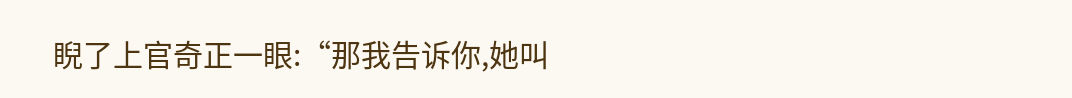睨了上官奇正一眼:“那我告诉你,她叫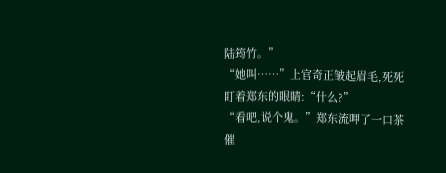陆筠竹。”
“她叫……”上官奇正皱起眉毛,死死盯着郑东的眼睛:“什么?”
“看吧,说个鬼。”郑东流呷了一口茶催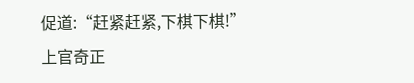促道:“赶紧赶紧,下棋下棋!”
上官奇正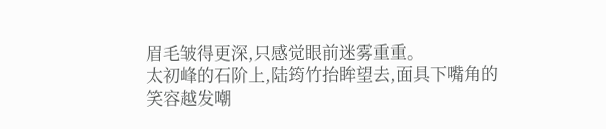眉毛皱得更深,只感觉眼前迷雾重重。
太初峰的石阶上,陆筠竹抬眸望去,面具下嘴角的笑容越发嘲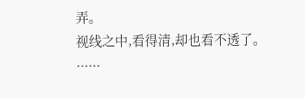弄。
视线之中,看得清,却也看不透了。
······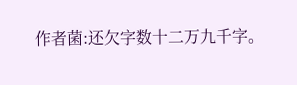作者菌:还欠字数十二万九千字。